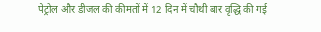पेट्रोल और डीजल की कीमतों में 12 दिन में चौथी बार वृद्धि की गई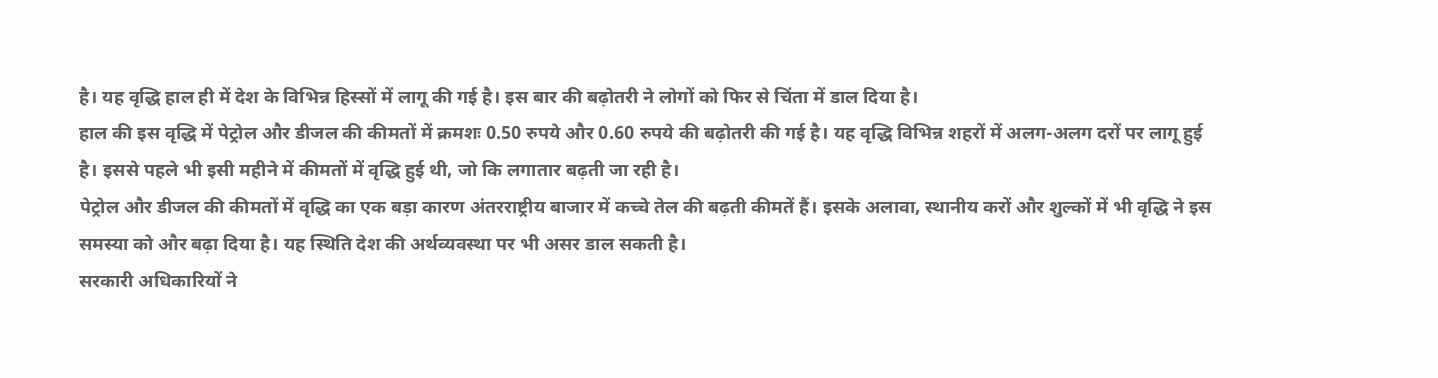है। यह वृद्धि हाल ही में देश के विभिन्न हिस्सों में लागू की गई है। इस बार की बढ़ोतरी ने लोगों को फिर से चिंता में डाल दिया है।
हाल की इस वृद्धि में पेट्रोल और डीजल की कीमतों में क्रमशः 0.50 रुपये और 0.60 रुपये की बढ़ोतरी की गई है। यह वृद्धि विभिन्न शहरों में अलग-अलग दरों पर लागू हुई है। इससे पहले भी इसी महीने में कीमतों में वृद्धि हुई थी, जो कि लगातार बढ़ती जा रही है।
पेट्रोल और डीजल की कीमतों में वृद्धि का एक बड़ा कारण अंतरराष्ट्रीय बाजार में कच्चे तेल की बढ़ती कीमतें हैं। इसके अलावा, स्थानीय करों और शुल्कों में भी वृद्धि ने इस समस्या को और बढ़ा दिया है। यह स्थिति देश की अर्थव्यवस्था पर भी असर डाल सकती है।
सरकारी अधिकारियों ने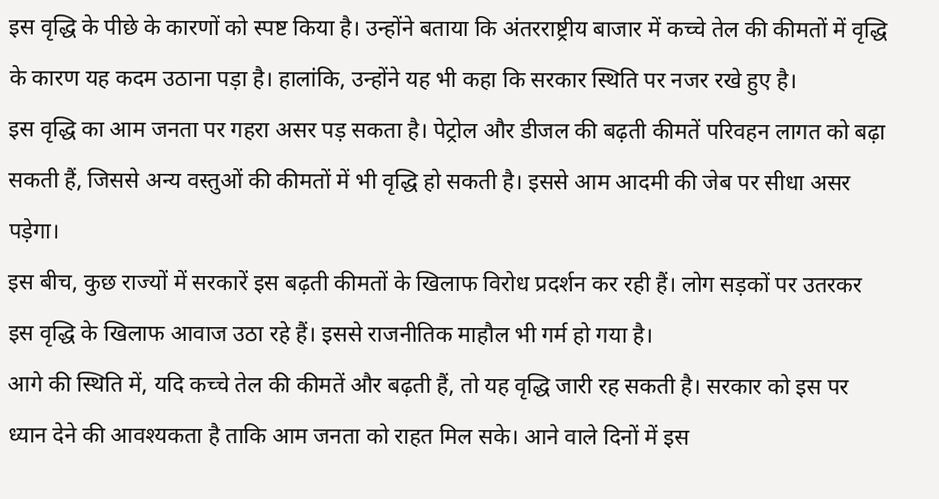इस वृद्धि के पीछे के कारणों को स्पष्ट किया है। उन्होंने बताया कि अंतरराष्ट्रीय बाजार में कच्चे तेल की कीमतों में वृद्धि के कारण यह कदम उठाना पड़ा है। हालांकि, उन्होंने यह भी कहा कि सरकार स्थिति पर नजर रखे हुए है।
इस वृद्धि का आम जनता पर गहरा असर पड़ सकता है। पेट्रोल और डीजल की बढ़ती कीमतें परिवहन लागत को बढ़ा सकती हैं, जिससे अन्य वस्तुओं की कीमतों में भी वृद्धि हो सकती है। इससे आम आदमी की जेब पर सीधा असर पड़ेगा।
इस बीच, कुछ राज्यों में सरकारें इस बढ़ती कीमतों के खिलाफ विरोध प्रदर्शन कर रही हैं। लोग सड़कों पर उतरकर इस वृद्धि के खिलाफ आवाज उठा रहे हैं। इससे राजनीतिक माहौल भी गर्म हो गया है।
आगे की स्थिति में, यदि कच्चे तेल की कीमतें और बढ़ती हैं, तो यह वृद्धि जारी रह सकती है। सरकार को इस पर ध्यान देने की आवश्यकता है ताकि आम जनता को राहत मिल सके। आने वाले दिनों में इस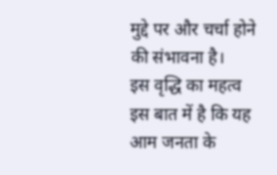मुद्दे पर और चर्चा होने की संभावना है।
इस वृद्धि का महत्व इस बात में है कि यह आम जनता के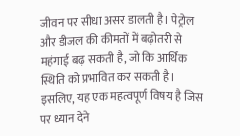जीवन पर सीधा असर डालती है। पेट्रोल और डीजल की कीमतों में बढ़ोतरी से महंगाई बढ़ सकती है, जो कि आर्थिक स्थिति को प्रभावित कर सकती है। इसलिए, यह एक महत्वपूर्ण विषय है जिस पर ध्यान देने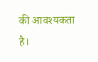की आवश्यकता है।